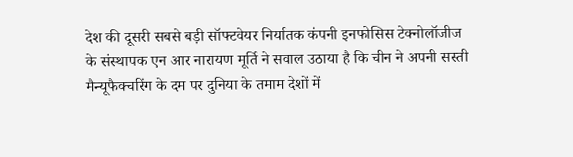देश की दूसरी सबसे बड़ी सॉफ्टवेयर निर्यातक कंपनी इनफोसिस टेक्नोलॉजीज के संस्थापक एन आर नारायण मूर्ति ने सवाल उठाया है कि चीन ने अपनी सस्ती मैन्यूफैक्चरिंग के दम पर दुनिया के तमाम देशों में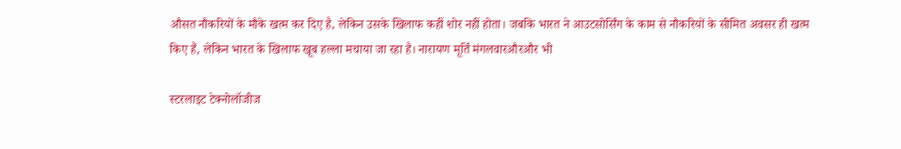औसत नौकरियों के मौके खत्म कर दिए है, लेकिन उसके खिलाफ कहीं शोर नहीं होता। जबकि भारत ने आउटसोर्सिंग के काम से नौकरियों के सीमित अवसर ही खत्म किए हैं, लेकिन भारत के खिलाफ खूब हल्ला मचाया जा रहा है। नारायण मूर्ति मंगलवारऔरऔर भी

स्टरलाइट टेक्नोलॉजीज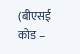(बीएसई कोड –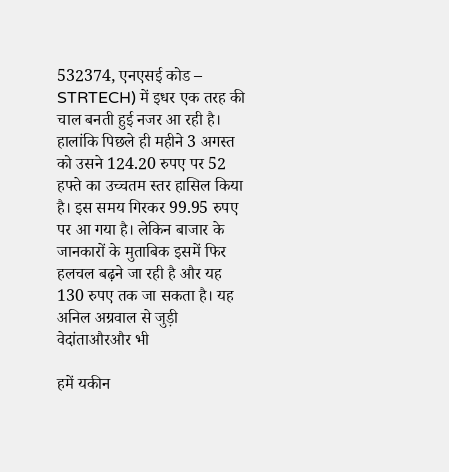532374, एनएसई कोड – STRTECH) में इधर एक तरह की चाल बनती हुई नजर आ रही है। हालांकि पिछले ही महीने 3 अगस्त को उसने 124.20 रुपए पर 52 हफ्ते का उच्चतम स्तर हासिल किया है। इस समय गिरकर 99.95 रुपए पर आ गया है। लेकिन बाजार के जानकारों के मुताबिक इसमें फिर हलचल बढ़ने जा रही है और यह 130 रुपए तक जा सकता है। यह अनिल अग्रवाल से जुड़ी वेदांताऔरऔर भी

हमें यकीन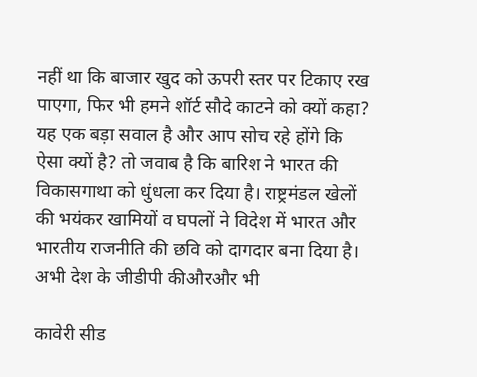नहीं था कि बाजार खुद को ऊपरी स्तर पर टिकाए रख पाएगा, फिर भी हमने शॉर्ट सौदे काटने को क्यों कहा? यह एक बड़ा सवाल है और आप सोच रहे होंगे कि ऐसा क्यों है? तो जवाब है कि बारिश ने भारत की विकासगाथा को धुंधला कर दिया है। राष्ट्रमंडल खेलों की भयंकर खामियों व घपलों ने विदेश में भारत और भारतीय राजनीति की छवि को दागदार बना दिया है। अभी देश के जीडीपी कीऔरऔर भी

कावेरी सीड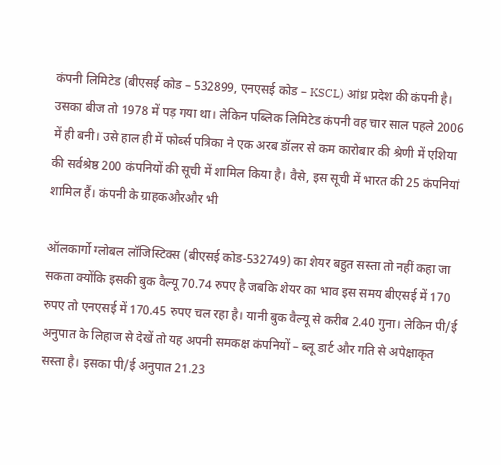कंपनी लिमिटेड (बीएसई कोड – 532899, एनएसई कोड – KSCL) आंध्र प्रदेश की कंपनी है। उसका बीज तो 1978 में पड़ गया था। लेकिन पब्लिक लिमिटेड कंपनी वह चार साल पहले 2006 में ही बनी। उसे हाल ही में फोर्ब्स पत्रिका ने एक अरब डॉलर से कम कारोबार की श्रेणी में एशिया की सर्वश्रेष्ठ 200 कंपनियों की सूची में शामिल किया है। वैसे, इस सूची में भारत की 25 कंपनियां शामिल हैं। कंपनी के ग्राहकऔरऔर भी

ऑलकार्गो ग्लोबल लॉजिस्टिक्स (बीएसई कोड-532749) का शेयर बहुत सस्ता तो नहीं कहा जा सकता क्योंकि इसकी बुक वैल्यू 70.74 रुपए है जबकि शेयर का भाव इस समय बीएसई में 170 रुपए तो एनएसई में 170.45 रुपए चल रहा है। यानी बुक वैल्यू से करीब 2.40 गुना। लेकिन पी/ई अनुपात के लिहाज से देखें तो यह अपनी समकक्ष कंपनियों – ब्लू डार्ट और गति से अपेक्षाकृत सस्ता है। इसका पी/ई अनुपात 21.23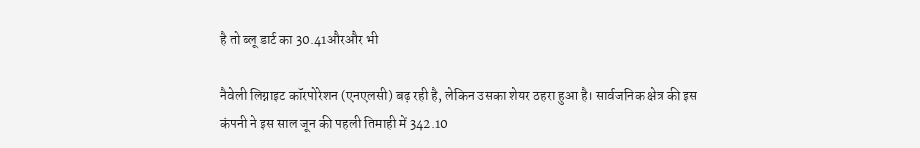है तो ब्लू डार्ट का 30.41औरऔर भी

नैवेली लिग्नाइट कॉरपोरेशन (एनएलसी) बढ़ रही है, लेकिन उसका शेयर ठहरा हुआ है। सार्वजनिक क्षेत्र की इस कंपनी ने इस साल जून की पहली तिमाही में 342.10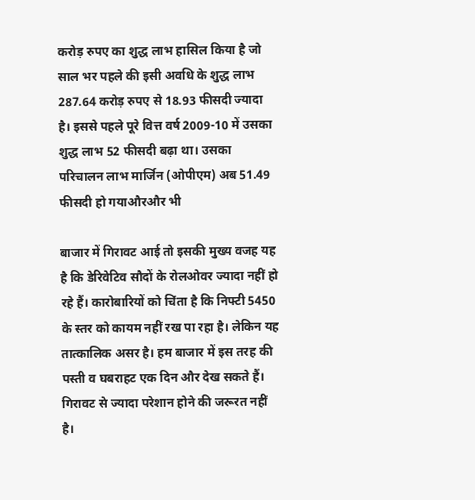करोड़ रुपए का शुद्ध लाभ हासिल किया है जो साल भर पहले की इसी अवधि के शुद्ध लाभ 287.64 करोड़ रुपए से 18.93 फीसदी ज्यादा है। इससे पहले पूरे वित्त वर्ष 2009-10 में उसका शुद्ध लाभ 52 फीसदी बढ़ा था। उसका परिचालन लाभ मार्जिन (ओपीएम) अब 51.49 फीसदी हो गयाऔरऔर भी

बाजार में गिरावट आई तो इसकी मुख्य वजह यह है कि डेरिवेटिव सौदों के रोलओवर ज्यादा नहीं हो रहे हैं। कारोबारियों को चिंता है कि निफ्टी 5450 के स्तर को कायम नहीं रख पा रहा है। लेकिन यह तात्कालिक असर है। हम बाजार में इस तरह की पस्ती व घबराहट एक दिन और देख सकते हैं। गिरावट से ज्यादा परेशान होने की जरूरत नहीं है।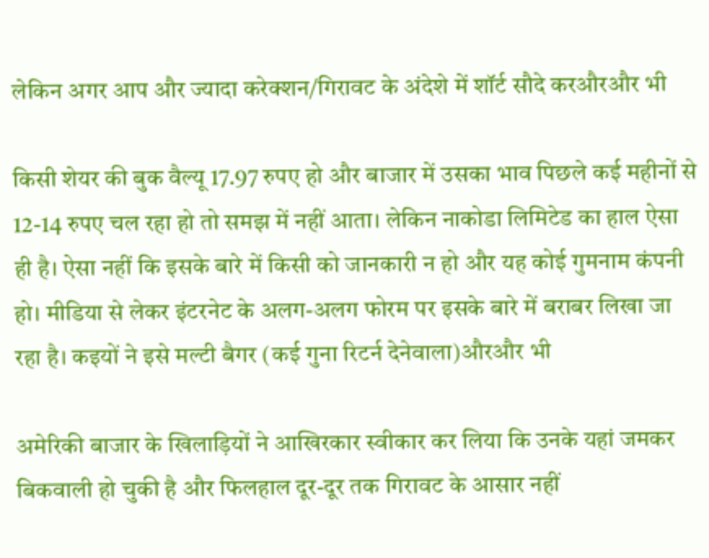लेकिन अगर आप और ज्यादा करेक्शन/गिरावट के अंदेशे में शॉर्ट सौदे करऔरऔर भी

किसी शेयर की बुक वैल्यू 17.97 रुपए हो और बाजार में उसका भाव पिछले कई महीनों से 12-14 रुपए चल रहा हो तो समझ में नहीं आता। लेकिन नाकोडा लिमिटेड का हाल ऐसा ही है। ऐसा नहीं कि इसके बारे में किसी को जानकारी न हो और यह कोई गुमनाम कंपनी हो। मीडिया से लेकर इंटरनेट के अलग-अलग फोरम पर इसके बारे में बराबर लिखा जा रहा है। कइयों ने इसे मल्टी बैगर (कई गुना रिटर्न देनेवाला)औरऔर भी

अमेरिकी बाजार के खिलाड़ियों ने आखिरकार स्वीकार कर लिया कि उनके यहां जमकर बिकवाली हो चुकी है और फिलहाल दूर-दूर तक गिरावट के आसार नहीं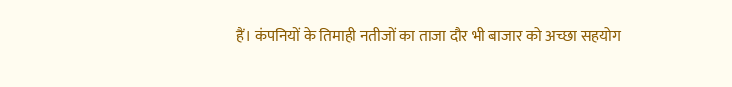हैं। कंपनियों के तिमाही नतीजों का ताजा दौर भी बाजार को अच्छा सहयोग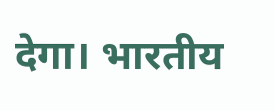देगा। भारतीय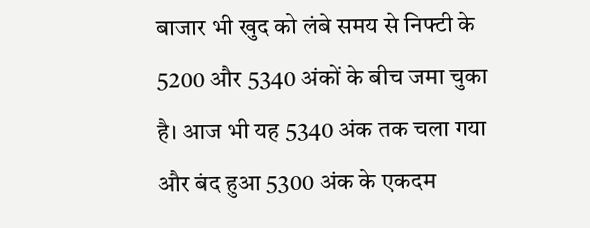बाजार भी खुद को लंबे समय से निफ्टी के 5200 और 5340 अंकों के बीच जमा चुका है। आज भी यह 5340 अंक तक चला गया और बंद हुआ 5300 अंक के एकदम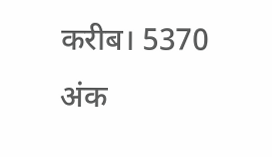करीब। 5370 अंक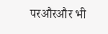परऔरऔर भी